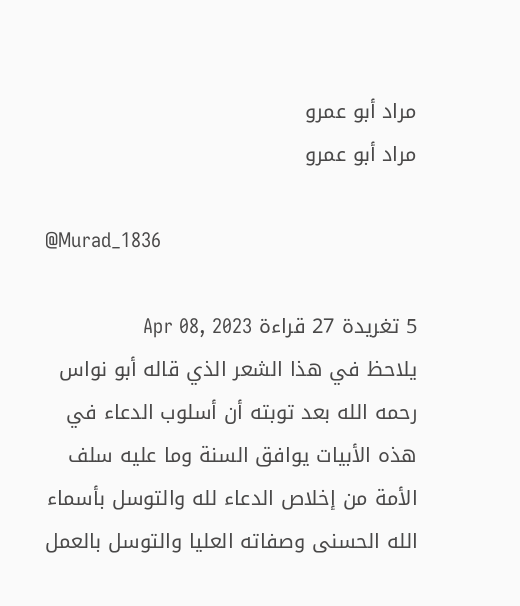مراد أبو عمرو
مراد أبو عمرو

@Murad_1836

5 تغريدة 27 قراءة Apr 08, 2023
يلاحظ في هذا الشعر الذي قاله أبو نواس رحمه الله بعد توبته أن أسلوب الدعاء في هذه الأبيات يوافق السنة وما عليه سلف الأمة من إخلاص الدعاء لله والتوسل بأسماء الله الحسنى وصفاته العليا والتوسل بالعمل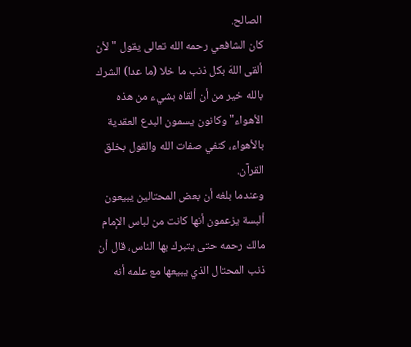الصالح.
كان الشافعي رحمه الله تعالى يقول "لأن ألقى اللهَ بكل ذنب ما خلا (ما عدا) الشرك بالله خير من أن ألقاه بشيء من هذه الأهواء" وكانون يسمون البدع العقدية بالأهواء، كنفي صفات الله والقول بخلق القرآن.
وعندما بلغه أن بعض المحتالين يبيعون ألبسة يزعمون أنها كانت من لباس الإمام مالك رحمه حتى يتبرك بها الناس، قال أن ذنب المحتال الذي يبيعها مع علمه أنه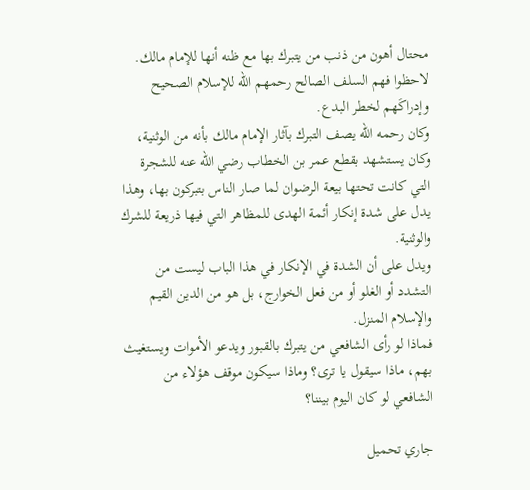محتال أهون من ذنب من يتبرك بها مع ظنه أنها للإمام مالك.
لاحظوا فهم السلف الصالح رحمهم الله للإسلام الصحيح وإدراكَهم لخطر البدع.
وكان رحمه الله يصف التبرك بآثار الإمام مالك بأنه من الوثنية، وكان يستشهد بقطع عمر بن الخطاب رضي الله عنه للشجرة التي كانت تحتها بيعة الرضوان لما صار الناس بتبركون بها، وهذا يدل على شدة إنكار أئمة الهدى للمظاهر التي فيها ذريعة للشرك والوثنية.
ويدل على أن الشدة في الإنكار في هذا الباب ليست من التشدد أو الغلو أو من فعل الخوارج، بل هو من الدين القيم والإسلام المنزل.
فماذا لو رأى الشافعي من يتبرك بالقبور ويدعو الأموات ويستغيث بهم، ماذا سيقول يا ترى؟ وماذا سيكون موقف هؤلاء من الشافعي لو كان اليوم بيننا؟

جاري تحميل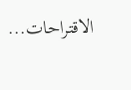الاقتراحات...